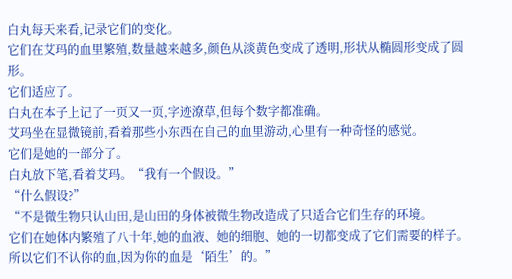白丸每天来看,记录它们的变化。
它们在艾玛的血里繁殖,数量越来越多,颜色从淡黄色变成了透明,形状从椭圆形变成了圆形。
它们适应了。
白丸在本子上记了一页又一页,字迹潦草,但每个数字都准确。
艾玛坐在显微镜前,看着那些小东西在自己的血里游动,心里有一种奇怪的感觉。
它们是她的一部分了。
白丸放下笔,看着艾玛。“我有一个假设。”
“什么假设?”
“不是微生物只认山田,是山田的身体被微生物改造成了只适合它们生存的环境。
它们在她体内繁殖了八十年,她的血液、她的细胞、她的一切都变成了它们需要的样子。
所以它们不认你的血,因为你的血是‘陌生’的。”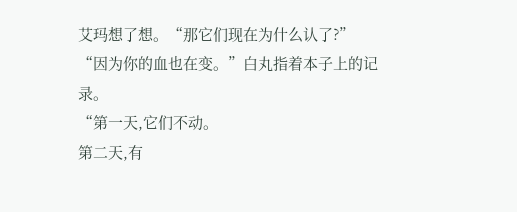艾玛想了想。“那它们现在为什么认了?”
“因为你的血也在变。”白丸指着本子上的记录。
“第一天,它们不动。
第二天,有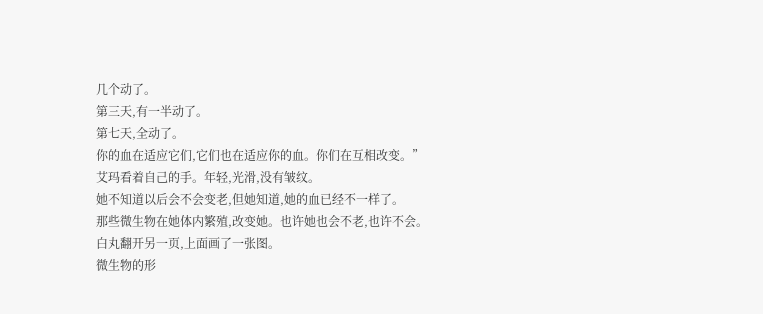几个动了。
第三天,有一半动了。
第七天,全动了。
你的血在适应它们,它们也在适应你的血。你们在互相改变。”
艾玛看着自己的手。年轻,光滑,没有皱纹。
她不知道以后会不会变老,但她知道,她的血已经不一样了。
那些微生物在她体内繁殖,改变她。也许她也会不老,也许不会。
白丸翻开另一页,上面画了一张图。
微生物的形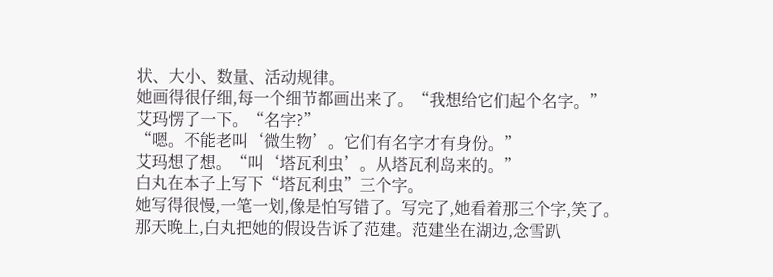状、大小、数量、活动规律。
她画得很仔细,每一个细节都画出来了。“我想给它们起个名字。”
艾玛愣了一下。“名字?”
“嗯。不能老叫‘微生物’。它们有名字才有身份。”
艾玛想了想。“叫‘塔瓦利虫’。从塔瓦利岛来的。”
白丸在本子上写下“塔瓦利虫”三个字。
她写得很慢,一笔一划,像是怕写错了。写完了,她看着那三个字,笑了。
那天晚上,白丸把她的假设告诉了范建。范建坐在湖边,念雪趴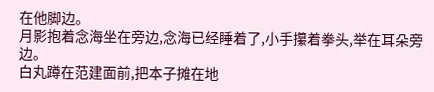在他脚边。
月影抱着念海坐在旁边,念海已经睡着了,小手攥着拳头,举在耳朵旁边。
白丸蹲在范建面前,把本子摊在地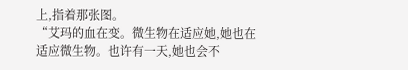上,指着那张图。
“艾玛的血在变。微生物在适应她,她也在适应微生物。也许有一天,她也会不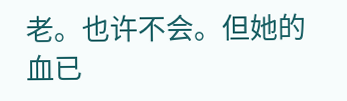老。也许不会。但她的血已